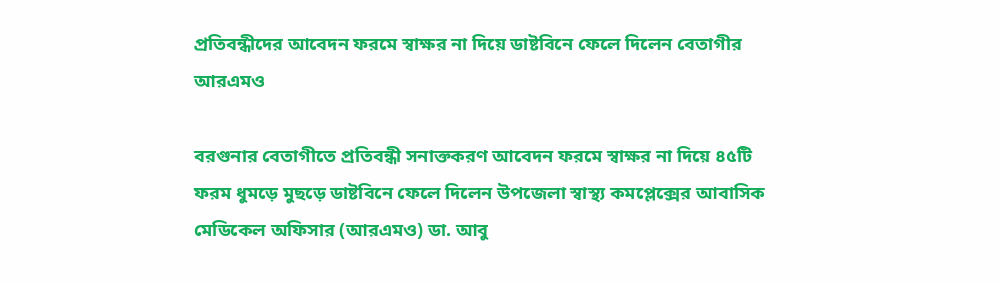প্রতিবন্ধীদের আবেদন ফরমে স্বাক্ষর না দিয়ে ডাষ্টবিনে ফেলে দিলেন বেতাগীর আরএমও

বরগুনার বেতাগীতে প্রতিবন্ধী সনাক্তকরণ আবেদন ফরমে স্বাক্ষর না দিয়ে ৪৫টি ফরম ধুমড়ে মুছড়ে ডাষ্টবিনে ফেলে দিলেন উপজেলা স্বাস্থ্য কমপ্লেক্সের আবাসিক মেডিকেল অফিসার (আরএমও) ডা. আবু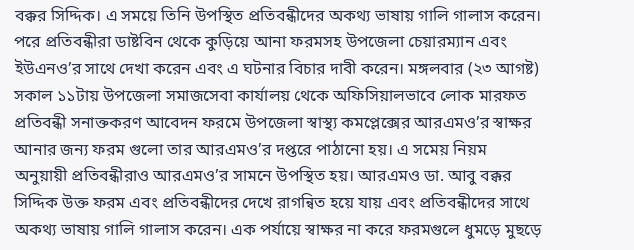বক্কর সিদ্দিক। এ সময়ে তিনি উপস্থিত প্রতিবন্ধীদের অকথ্য ভাষায় গালি গালাস করেন। পরে প্রতিবন্ধীরা ডাষ্টবিন থেকে কুড়িয়ে আনা ফরমসহ উপজেলা চেয়ারম্যান এবং ইউএনও’র সাথে দেখা করেন এবং এ ঘটনার বিচার দাবী করেন। মঙ্গলবার (২৩ আগষ্ট) সকাল ১১টায় উপজেলা সমাজসেবা কার্যালয় থেকে অফিসিয়ালভাবে লোক মারফত প্রতিবন্ধী সনাক্তকরণ আবেদন ফরমে উপজেলা স্বাস্থ্য কমপ্লেক্সের আরএমও’র স্বাক্ষর আনার জন্য ফরম গুলো তার আরএমও’র দপ্তরে পাঠানো হয়। এ সমেয় নিয়ম অনুয়ায়ী প্রতিবন্ধীরাও আরএমও’র সামনে উপস্থিত হয়। আরএমও ডা. আবু বক্কর সিদ্দিক উক্ত ফরম এবং প্রতিবন্ধীদের দেখে রাগন্বিত হয়ে যায় এবং প্রতিবন্ধীদের সাথে অকথ্য ভাষায় গালি গালাস করেন। এক পর্যায়ে স্বাক্ষর না করে ফরমগুলে ধুমড়ে মুছড়ে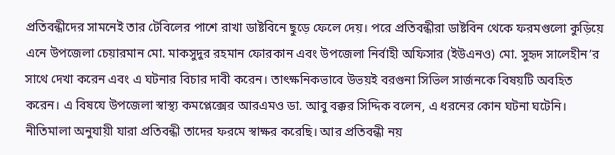প্রতিবন্ধীদের সামনেই তার টেবিলের পাশে রাখা ডাষ্টবিনে ছুড়ে ফেলে দেয়। পরে প্রতিবন্ধীরা ডাষ্টবিন থেকে ফরমগুলো কুড়িয়ে এনে উপজেলা চেয়ারমান মো. মাকসুদুর রহমান ফোরকান এবং উপজেলা নির্বাহী অফিসার (ইউএনও) মো. সুহৃদ সালেহীন’র সাথে দেখা করেন এবং এ ঘটনার বিচার দাবী করেন। তাৎক্ষনিকভাবে উভয়ই বরগুনা সিভিল সার্জনকে বিষয়টি অবহিত করেন। এ বিষযে উপজেলা স্বাস্থ্য কমপ্লেক্সের আরএমও ডা. আবু বক্কর সিদ্দিক বলেন, এ ধরনের কোন ঘটনা ঘটেনি। নীতিমালা অনুযায়ী যারা প্রতিবন্ধী তাদের ফরমে স্বাক্ষর করেছি। আর প্রতিবন্ধী নয়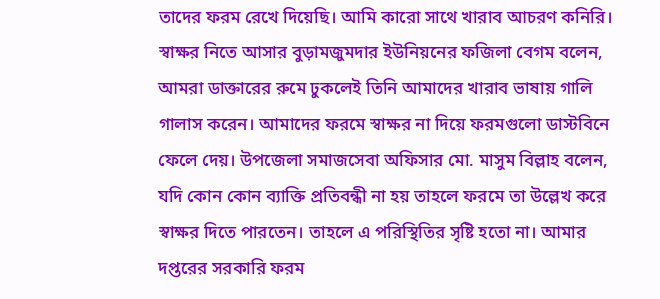তাদের ফরম রেখে দিয়েছি। আমি কারো সাথে খারাব আচরণ কনিরি। স্বাক্ষর নিতে আসার বুড়ামজুমদার ইউনিয়নের ফজিলা বেগম বলেন, আমরা ডাক্তারের রুমে ঢুকলেই তিনি আমাদের খারাব ভাষায় গালি গালাস করেন। আমাদের ফরমে স্বাক্ষর না দিয়ে ফরমগুলো ডাস্টবিনে ফেলে দেয়। উপজেলা সমাজসেবা অফিসার মো. মাসুম বিল্লাহ বলেন, যদি কোন কোন ব্যাক্তি প্রতিবন্ধী না হয় তাহলে ফরমে তা উল্লেখ করে স্বাক্ষর দিতে পারতেন। তাহলে এ পরিস্থিতির সৃষ্টি হতো না। আমার দপ্তরের সরকারি ফরম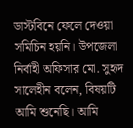ডাস্টবিনে ফেলে দেওয়া সমিচিন হয়নি। উপজেলা নির্বাহী অফিসার মো. সুহৃদ সালেহীন বলেন, বিষয়টি আমি শুনেছি। আমি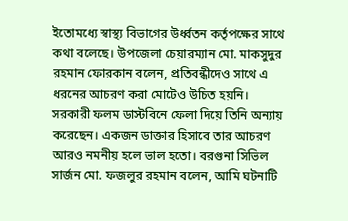ইতোমধ্যে স্বাস্থ্য বিভাগের উর্ধ্বতন কর্তৃপক্ষের সাথে কথা বলেছে। উপজেলা চেয়ারম্যান মো. মাকসুদুর রহমান ফোরকান বলেন, প্রতিবন্ধীদেও সাথে এ ধরনের আচরণ করা মোটেও উচিত হয়নি। সরকারী ফলম ডাস্টবিনে ফেলা দিয়ে তিনি অন্যায় করেছেন। একজন ডাক্তার হিসাবে তার আচরণ আরও নমনীয় হলে ভাল হতো। বরগুনা সিভিল সার্জন মো. ফজলুর রহমান বলেন, আমি ঘটনাটি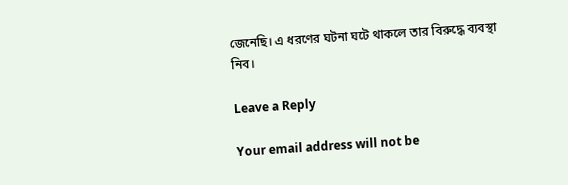জেনেছি। এ ধরণের ঘটনা ঘটে থাকলে তার বিরুদ্ধে ব্যবস্থা নিব।

Leave a Reply

Your email address will not be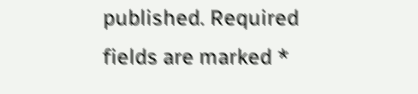published. Required fields are marked *